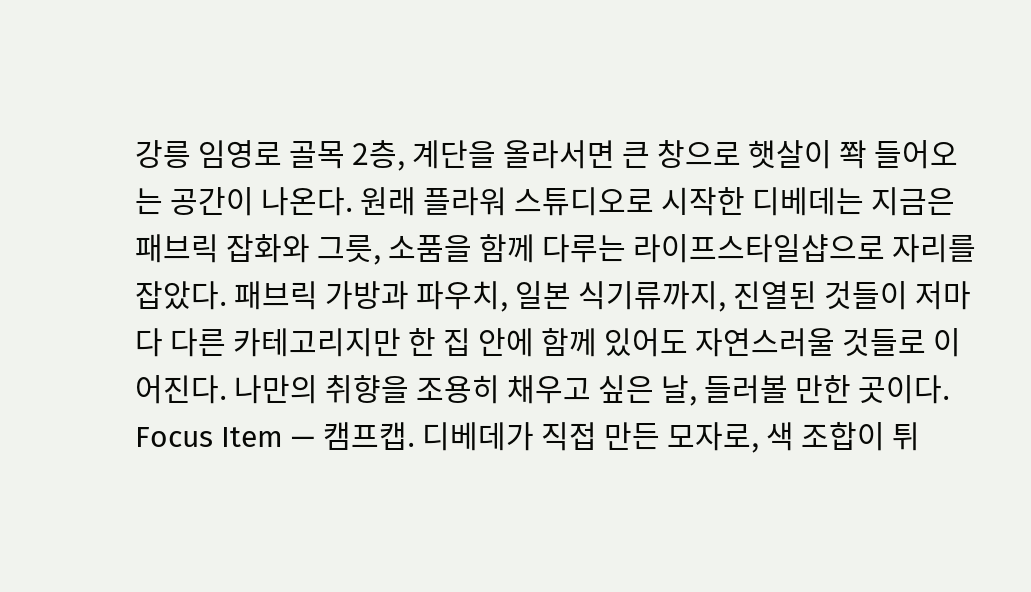강릉 임영로 골목 2층, 계단을 올라서면 큰 창으로 햇살이 쫙 들어오는 공간이 나온다. 원래 플라워 스튜디오로 시작한 디베데는 지금은 패브릭 잡화와 그릇, 소품을 함께 다루는 라이프스타일샵으로 자리를 잡았다. 패브릭 가방과 파우치, 일본 식기류까지, 진열된 것들이 저마다 다른 카테고리지만 한 집 안에 함께 있어도 자연스러울 것들로 이어진다. 나만의 취향을 조용히 채우고 싶은 날, 들러볼 만한 곳이다. Focus Item — 캠프캡. 디베데가 직접 만든 모자로, 색 조합이 튀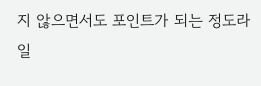지 않으면서도 포인트가 되는 정도라 일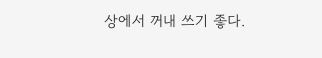상에서 꺼내 쓰기 좋다.